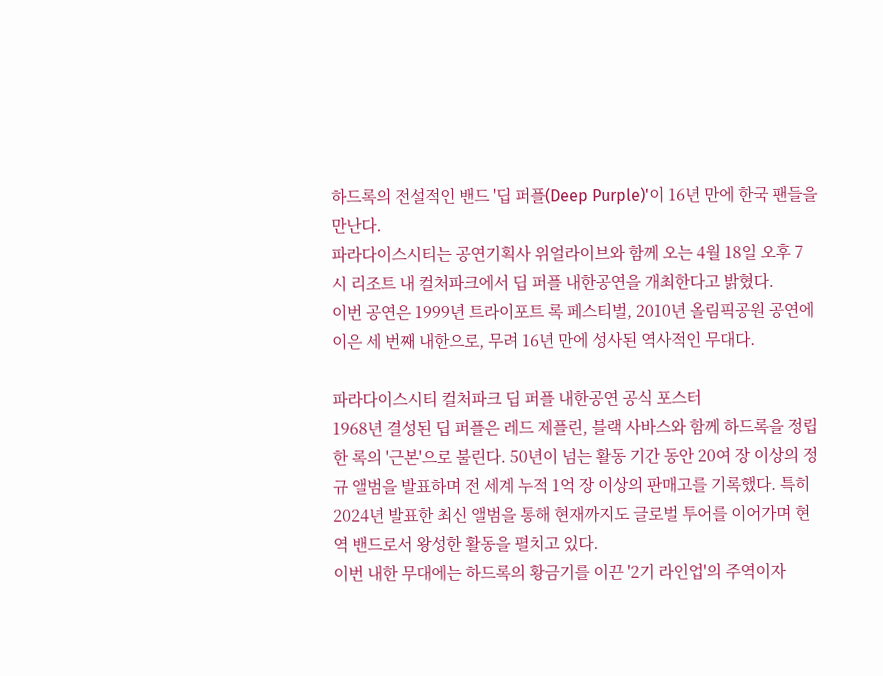하드록의 전설적인 밴드 '딥 퍼플(Deep Purple)'이 16년 만에 한국 팬들을 만난다.
파라다이스시티는 공연기획사 위얼라이브와 함께 오는 4월 18일 오후 7시 리조트 내 컬처파크에서 딥 퍼플 내한공연을 개최한다고 밝혔다.
이번 공연은 1999년 트라이포트 록 페스티벌, 2010년 올림픽공원 공연에 이은 세 번째 내한으로, 무려 16년 만에 성사된 역사적인 무대다.

파라다이스시티 컬처파크 딥 퍼플 내한공연 공식 포스터
1968년 결성된 딥 퍼플은 레드 제플린, 블랙 사바스와 함께 하드록을 정립한 록의 '근본'으로 불린다. 50년이 넘는 활동 기간 동안 20여 장 이상의 정규 앨범을 발표하며 전 세계 누적 1억 장 이상의 판매고를 기록했다. 특히 2024년 발표한 최신 앨범을 통해 현재까지도 글로벌 투어를 이어가며 현역 밴드로서 왕성한 활동을 펼치고 있다.
이번 내한 무대에는 하드록의 황금기를 이끈 '2기 라인업'의 주역이자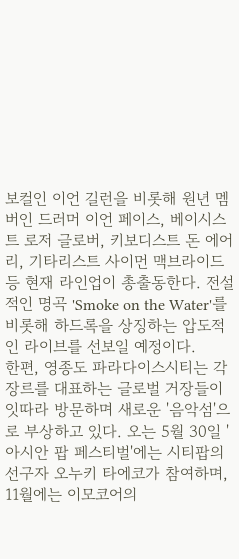보컬인 이언 길런을 비롯해 원년 멤버인 드러머 이언 페이스, 베이시스트 로저 글로버, 키보디스트 돈 에어리, 기타리스트 사이먼 맥브라이드 등 현재 라인업이 총출동한다. 전설적인 명곡 'Smoke on the Water'를 비롯해 하드록을 상징하는 압도적인 라이브를 선보일 예정이다.
한편, 영종도 파라다이스시티는 각 장르를 대표하는 글로벌 거장들이 잇따라 방문하며 새로운 '음악섬'으로 부상하고 있다. 오는 5월 30일 '아시안 팝 페스티벌'에는 시티팝의 선구자 오누키 타에코가 참여하며, 11월에는 이모코어의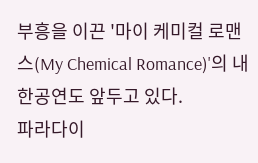부흥을 이끈 '마이 케미컬 로맨스(My Chemical Romance)'의 내한공연도 앞두고 있다.
파라다이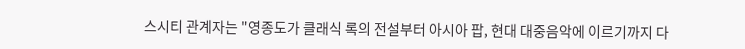스시티 관계자는 "영종도가 클래식 록의 전설부터 아시아 팝, 현대 대중음악에 이르기까지 다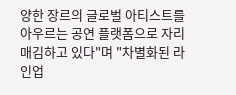양한 장르의 글로벌 아티스트를 아우르는 공연 플랫폼으로 자리매김하고 있다"며 "차별화된 라인업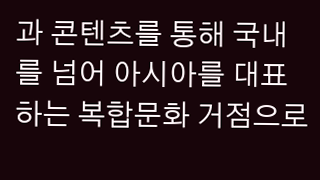과 콘텐츠를 통해 국내를 넘어 아시아를 대표하는 복합문화 거점으로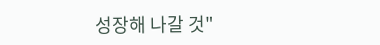성장해 나갈 것"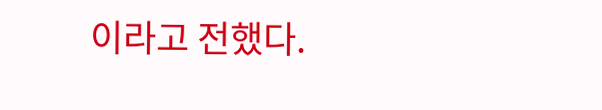이라고 전했다.